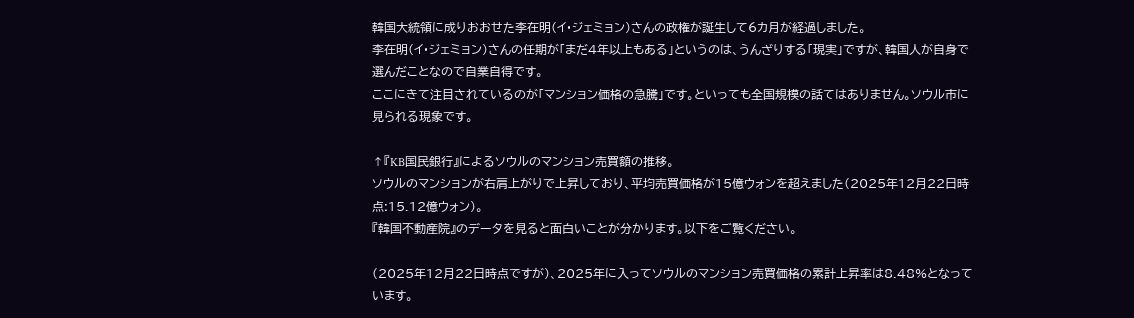韓国大統領に成りおおせた李在明(イ・ジェミョン)さんの政権が誕生して6カ月が経過しました。
李在明(イ・ジェミョン)さんの任期が「まだ4年以上もある」というのは、うんざりする「現実」ですが、韓国人が自身で選んだことなので自業自得です。
ここにきて注目されているのが「マンション価格の急騰」です。といっても全国規模の話てはありません。ソウル市に見られる現象です。

↑『KB国民銀行』によるソウルのマンション売買額の推移。
ソウルのマンションが右肩上がりで上昇しており、平均売買価格が15億ウォンを超えました(2025年12月22日時点:15.12億ウォン)。
『韓国不動産院』のデータを見ると面白いことが分かります。以下をご覧ください。

(2025年12月22日時点ですが)、2025年に入ってソウルのマンション売買価格の累計上昇率は8.48%となっています。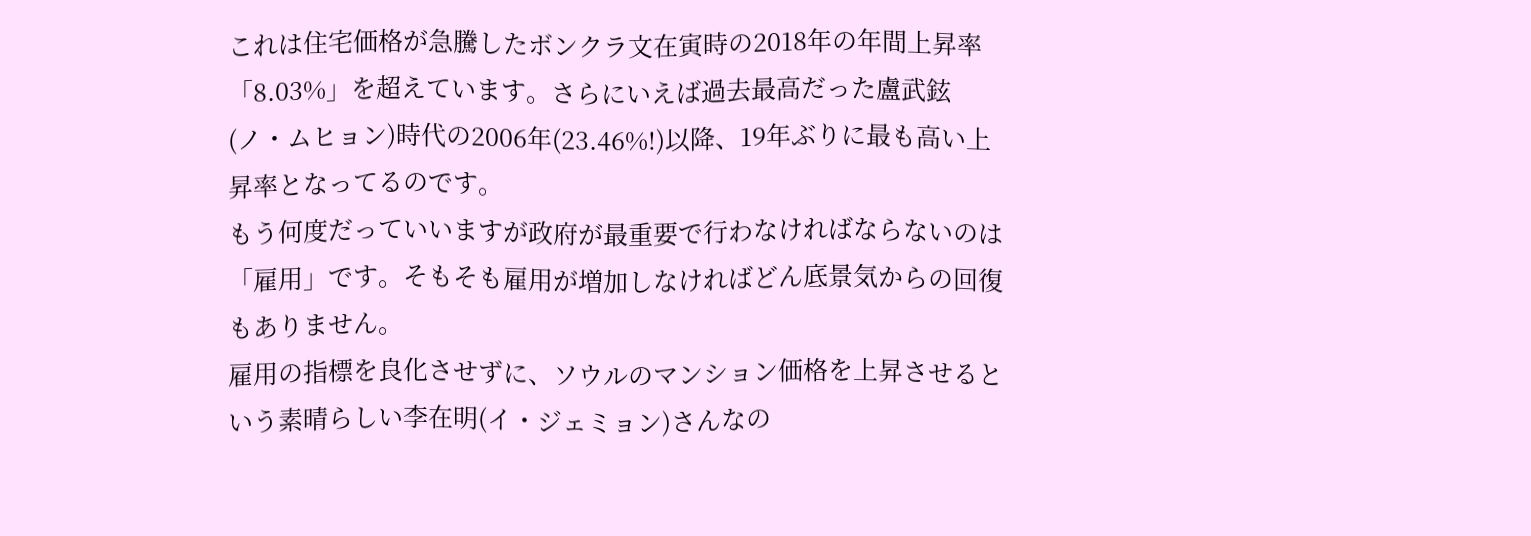これは住宅価格が急騰したボンクラ文在寅時の2018年の年間上昇率「8.03%」を超えています。さらにいえば過去最高だった盧武鉉(ノ・ムヒョン)時代の2006年(23.46%!)以降、19年ぶりに最も高い上昇率となってるのです。
もう何度だっていいますが政府が最重要で行わなければならないのは「雇用」です。そもそも雇用が増加しなければどん底景気からの回復もありません。
雇用の指標を良化させずに、ソウルのマンション価格を上昇させるという素晴らしい李在明(イ・ジェミョン)さんなの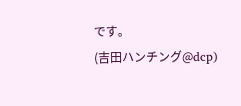です。
(吉田ハンチング@dcp)